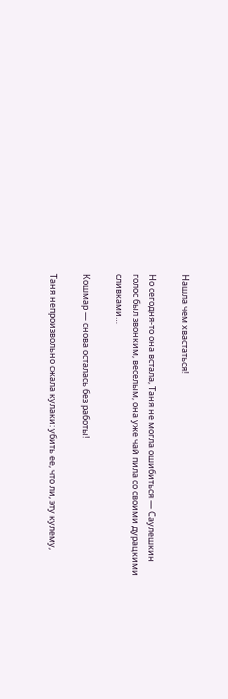Нашла чем хвастаться!

Но сегодня-то она встала, Таня не могла ошибиться — Саулешкин голос был звонким, веселым, она уже чай пила со своими дурацкими сливками…

Кошмар — снова осталась без работы!

Таня непроизвольно сжала кулаки: убить ее, что ли, эту кулему,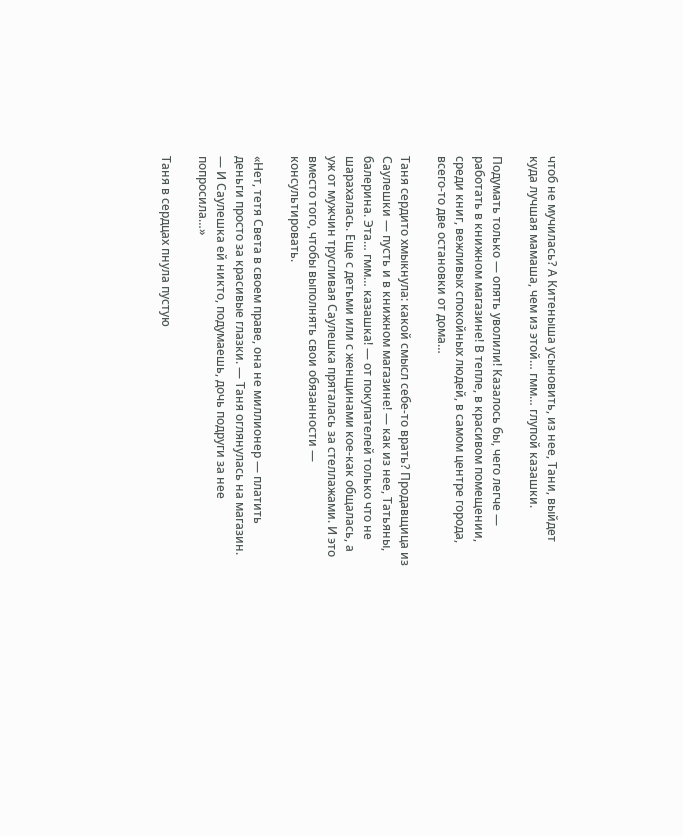чтоб не мучилась? А Китеныша усыновить, из нее, Тани, выйдет куда лучшая мамаша, чем из этой… гмм… глупой казашки.

Подумать только — опять уволили! Казалось бы, чего легче — работать в книжном магазине! В тепле, в красивом помещении, среди книг, вежливых спокойных людей, в самом центре города, всего-то две остановки от дома…

Таня сердито хмыкнула: какой смысл себе-то врать? Продавщица из Саулешки — пусть и в книжном магазине! — как из нее, Татьяны, балерина. Эта… гмм… казашка! — от покупателей только что не шарахалась. Еще с детьми или с женщинами кое-как общалась, а уж от мужчин трусливая Саулешка пряталась за стеллажами. И это вместо того, чтобы выполнять свои обязанности — консультировать.

«Нет, тетя Света в своем праве, она не миллионер — платить деньги просто за красивые глазки. — Таня оглянулась на магазин. — И Саулешка ей никто, подумаешь, дочь подруги за нее попросила…»

Таня в сердцах пнула пустую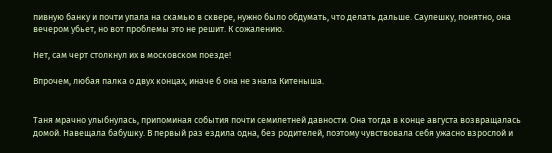пивную банку и почти упала на скамью в сквере, нужно было обдумать, что делать дальше. Саулешку, понятно, она вечером убьет, но вот проблемы это не решит. К сожалению.

Нет, сам черт столкнул их в московском поезде!

Впрочем, любая палка о двух концах, иначе б она не знала Китеныша.


Таня мрачно улыбнулась, припоминая события почти семилетней давности. Она тогда в конце августа возвращалась домой. Навещала бабушку. В первый раз ездила одна, без родителей, поэтому чувствовала себя ужасно взрослой и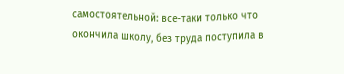самостоятельной: все-таки только что окончила школу, без труда поступила в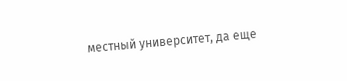местный университет, да еще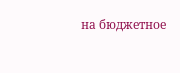на бюджетное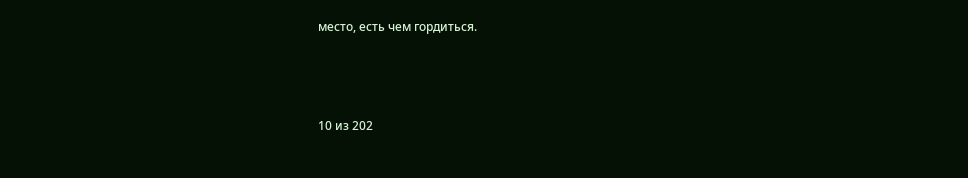место, есть чем гордиться.



10 из 202